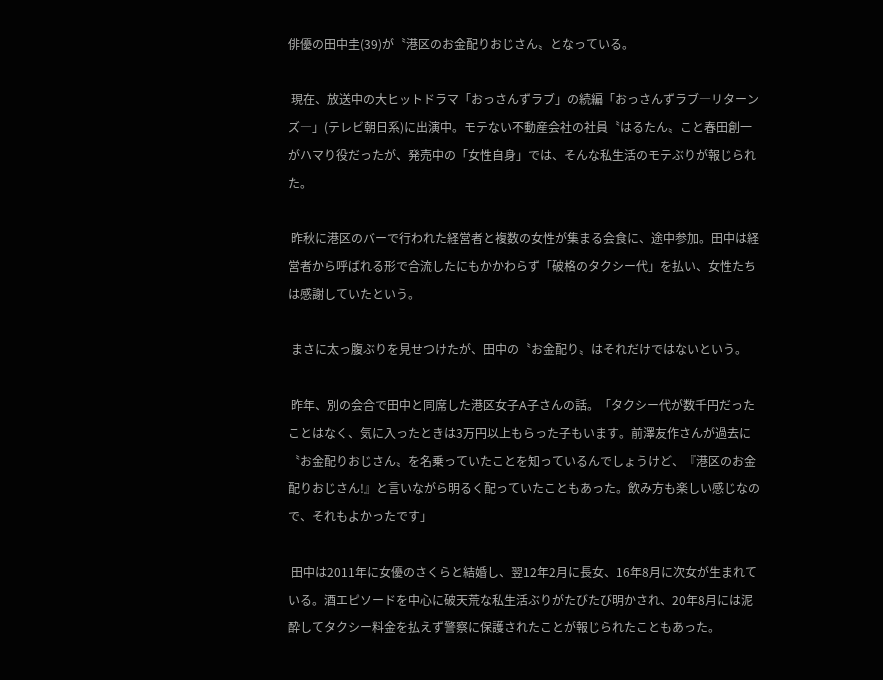俳優の田中圭(39)が〝港区のお金配りおじさん〟となっている。

 現在、放送中の大ヒットドラマ「おっさんずラブ」の続編「おっさんずラブ―リターンズ―」(テレビ朝日系)に出演中。モテない不動産会社の社員〝はるたん〟こと春田創一がハマり役だったが、発売中の「女性自身」では、そんな私生活のモテぶりが報じられた。

 昨秋に港区のバーで行われた経営者と複数の女性が集まる会食に、途中参加。田中は経営者から呼ばれる形で合流したにもかかわらず「破格のタクシー代」を払い、女性たちは感謝していたという。

 まさに太っ腹ぶりを見せつけたが、田中の〝お金配り〟はそれだけではないという。

 昨年、別の会合で田中と同席した港区女子A子さんの話。「タクシー代が数千円だったことはなく、気に入ったときは3万円以上もらった子もいます。前澤友作さんが過去に〝お金配りおじさん〟を名乗っていたことを知っているんでしょうけど、『港区のお金配りおじさん!』と言いながら明るく配っていたこともあった。飲み方も楽しい感じなので、それもよかったです」

 田中は2011年に女優のさくらと結婚し、翌12年2月に長女、16年8月に次女が生まれている。酒エピソードを中心に破天荒な私生活ぶりがたびたび明かされ、20年8月には泥酔してタクシー料金を払えず警察に保護されたことが報じられたこともあった。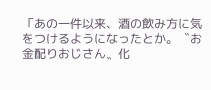「あの一件以来、酒の飲み方に気をつけるようになったとか。〝お金配りおじさん〟化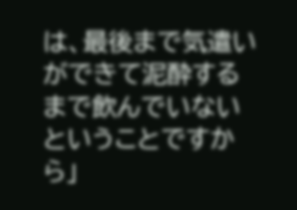は、最後まで気遣いができて泥酔するまで飲んでいないということですから」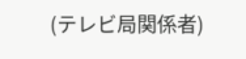(テレビ局関係者)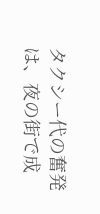タクシー代の奮発は、夜の街で成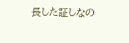長した証しなの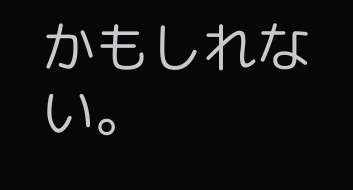かもしれない。